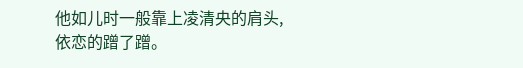他如儿时一般靠上凌清央的肩头,依恋的蹭了蹭。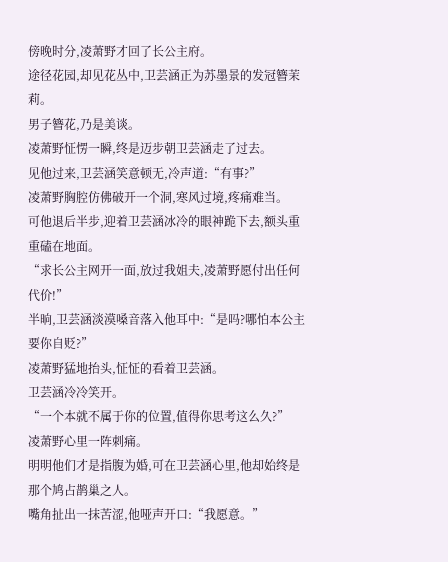傍晚时分,凌萧野才回了长公主府。
途径花园,却见花丛中,卫芸涵正为苏墨景的发冠簪茉莉。
男子簪花,乃是美谈。
凌萧野怔愣一瞬,终是迈步朝卫芸涵走了过去。
见他过来,卫芸涵笑意顿无,冷声道:“有事?”
凌萧野胸腔仿佛破开一个洞,寒风过境,疼痛难当。
可他退后半步,迎着卫芸涵冰冷的眼神跪下去,额头重重磕在地面。
“求长公主网开一面,放过我姐夫,凌萧野愿付出任何代价!”
半晌,卫芸涵淡漠嗓音落入他耳中:“是吗?哪怕本公主要你自贬?”
凌萧野猛地抬头,怔怔的看着卫芸涵。
卫芸涵冷冷笑开。
“一个本就不属于你的位置,值得你思考这么久?”
凌萧野心里一阵刺痛。
明明他们才是指腹为婚,可在卫芸涵心里,他却始终是那个鸠占鹊巢之人。
嘴角扯出一抹苦涩,他哑声开口:“我愿意。”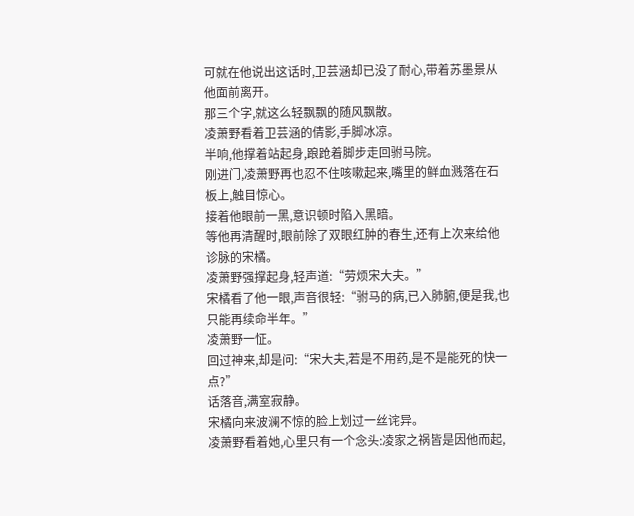可就在他说出这话时,卫芸涵却已没了耐心,带着苏墨景从他面前离开。
那三个字,就这么轻飘飘的随风飘散。
凌萧野看着卫芸涵的倩影,手脚冰凉。
半响,他撑着站起身,踉跄着脚步走回驸马院。
刚进门,凌萧野再也忍不住咳嗽起来,嘴里的鲜血溅落在石板上,触目惊心。
接着他眼前一黑,意识顿时陷入黑暗。
等他再清醒时,眼前除了双眼红肿的春生,还有上次来给他诊脉的宋橘。
凌萧野强撑起身,轻声道:“劳烦宋大夫。”
宋橘看了他一眼,声音很轻:“驸马的病,已入肺腑,便是我,也只能再续命半年。”
凌萧野一怔。
回过神来,却是问:“宋大夫,若是不用药,是不是能死的快一点?”
话落音,满室寂静。
宋橘向来波澜不惊的脸上划过一丝诧异。
凌萧野看着她,心里只有一个念头:凌家之祸皆是因他而起,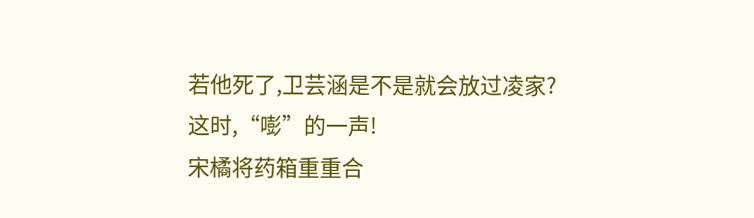若他死了,卫芸涵是不是就会放过凌家?
这时,“嘭”的一声!
宋橘将药箱重重合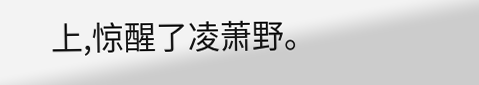上,惊醒了凌萧野。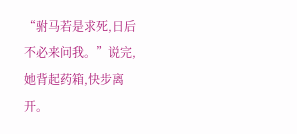“驸马若是求死,日后不必来问我。”说完,她背起药箱,快步离开。